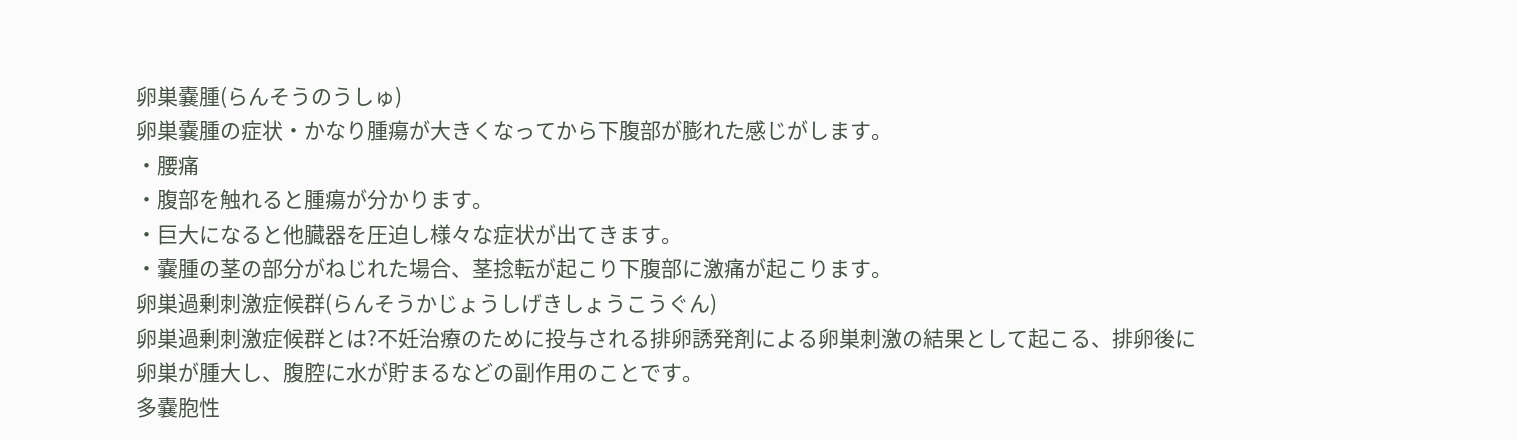卵巣嚢腫(らんそうのうしゅ)
卵巣嚢腫の症状・かなり腫瘍が大きくなってから下腹部が膨れた感じがします。
・腰痛
・腹部を触れると腫瘍が分かります。
・巨大になると他臓器を圧迫し様々な症状が出てきます。
・嚢腫の茎の部分がねじれた場合、茎捻転が起こり下腹部に激痛が起こります。
卵巣過剰刺激症候群(らんそうかじょうしげきしょうこうぐん)
卵巣過剰刺激症候群とは?不妊治療のために投与される排卵誘発剤による卵巣刺激の結果として起こる、排卵後に
卵巣が腫大し、腹腔に水が貯まるなどの副作用のことです。
多嚢胞性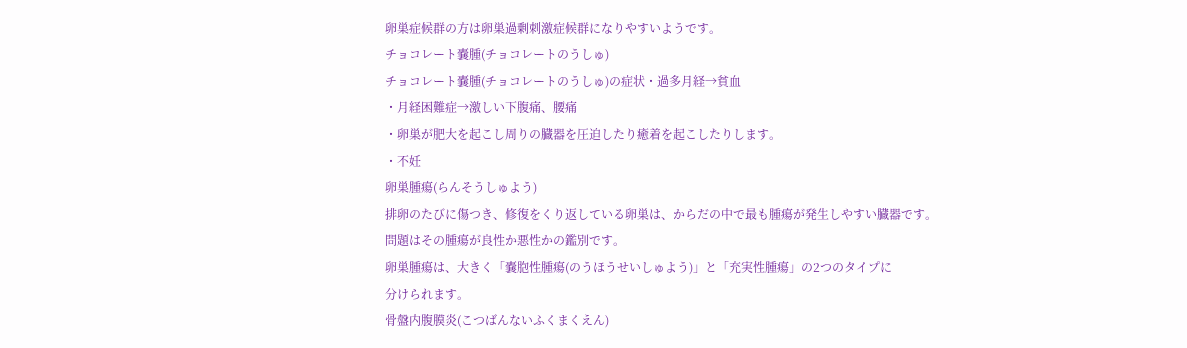卵巣症候群の方は卵巣過剰刺激症候群になりやすいようです。
チョコレート嚢腫(チョコレートのうしゅ)
チョコレート嚢腫(チョコレートのうしゅ)の症状・過多月経→貧血
・月経困難症→激しい下腹痛、腰痛
・卵巣が肥大を起こし周りの臓器を圧迫したり癒着を起こしたりします。
・不妊
卵巣腫瘍(らんそうしゅよう)
排卵のたびに傷つき、修復をくり返している卵巣は、からだの中で最も腫瘍が発生しやすい臓器です。
問題はその腫瘍が良性か悪性かの鑑別です。
卵巣腫瘍は、大きく「嚢胞性腫瘍(のうほうせいしゅよう)」と「充実性腫瘍」の2つのタイプに
分けられます。
骨盤内腹膜炎(こつばんないふくまくえん)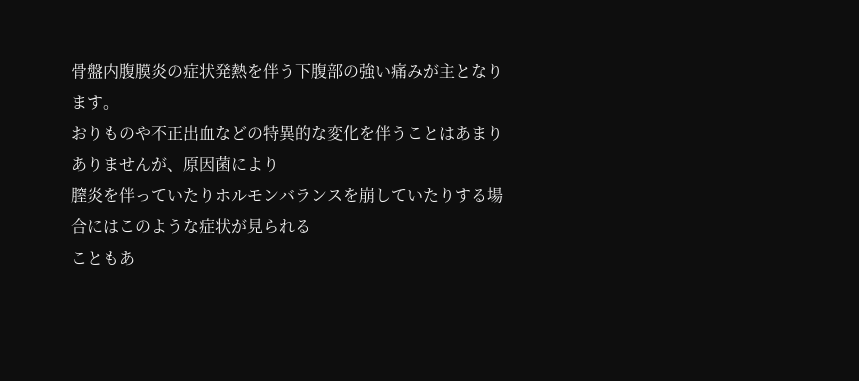骨盤内腹膜炎の症状発熱を伴う下腹部の強い痛みが主となります。
おりものや不正出血などの特異的な変化を伴うことはあまりありませんが、原因菌により
膣炎を伴っていたりホルモンバランスを崩していたりする場合にはこのような症状が見られる
こともあ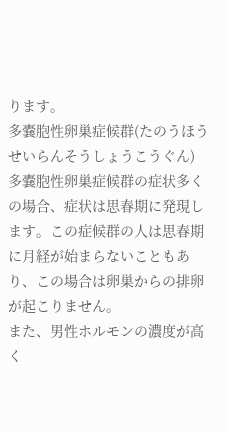ります。
多嚢胞性卵巣症候群(たのうほうせいらんそうしょうこうぐん)
多嚢胞性卵巣症候群の症状多くの場合、症状は思春期に発現します。この症候群の人は思春期に月経が始まらないこともあり、この場合は卵巣からの排卵が起こりません。
また、男性ホルモンの濃度が高く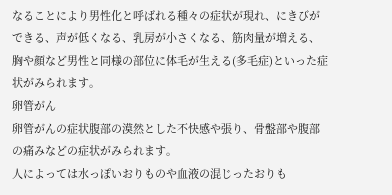なることにより男性化と呼ばれる種々の症状が現れ、にきびができる、声が低くなる、乳房が小さくなる、筋肉量が増える、胸や顔など男性と同様の部位に体毛が生える(多毛症)といった症状がみられます。
卵管がん
卵管がんの症状腹部の漠然とした不快感や張り、骨盤部や腹部の痛みなどの症状がみられます。
人によっては水っぽいおりものや血液の混じったおりも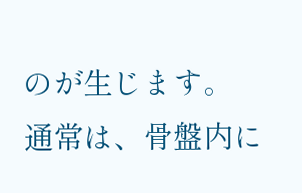のが生じます。
通常は、骨盤内に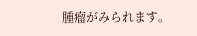腫瘤がみられます。